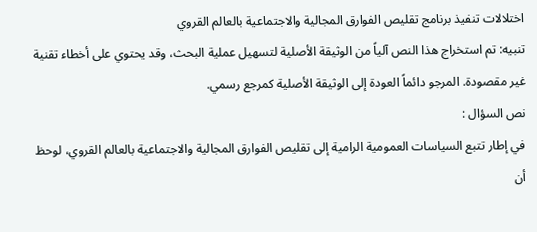اختلالات تنفيذ برنامج تقليص الفوارق المجالية والاجتماعية بالعالم القروي
تنبيه: تم استخراج هذا النص آلياً من الوثيقة الأصلية لتسهيل عملية البحث، وقد يحتوي على أخطاء تقنية غير مقصودة. المرجو دائماً العودة إلى الوثيقة الأصلية كمرجع رسمي.
نص السؤال :
في إطار تتبع السياسات العمومية الرامية إلى تقليص الفوارق المجالية والاجتماعية بالعالم القروي، لوحظ أن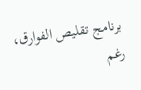برنامج تقليص الفوارق، رغم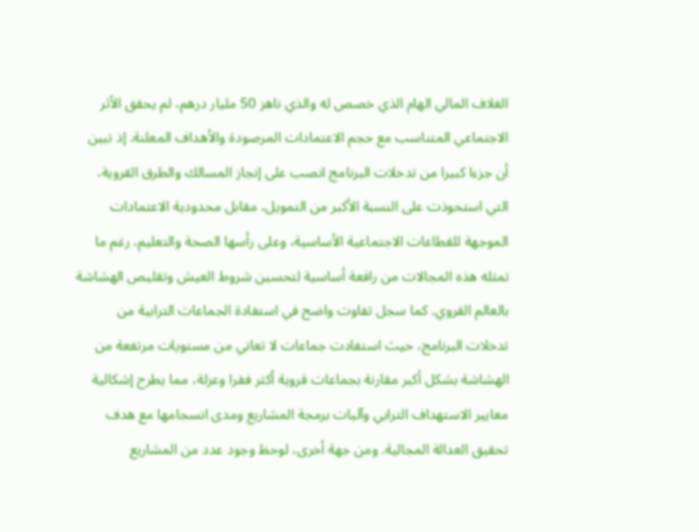الغلاف المالي الهام الذي خصص له والذي ناهز 50 مليار درهم، لم يحقق الأثر الاجتماعي المتناسب مع حجم الاعتمادات المرصودة والأهداف المعلنة. إذ تبين أن جزءا كبيرا من تدخلات البرنامج انصب على إنجاز المسالك والطرق القروية، التي استحوذت على النسبة الأكبر من التمويل، مقابل محدودية الاعتمادات الموجهة للقطاعات الاجتماعية الأساسية، وعلى رأسها الصحة والتعليم، رغم ما تمثله هذه المجالات من رافعة أساسية لتحسين شروط العيش وتقليص الهشاشة بالعالم القروي. كما سجل تفاوت واضح في استفادة الجماعات الترابية من تدخلات البرنامج، حيث استفادت جماعات لا تعاني من مستويات مرتفعة من الهشاشة بشكل أكبر مقارنة بجماعات قروية أكثر فقرا وعزلة، مما يطرح إشكالية معايير الاستهداف الترابي وآليات برمجة المشاريع ومدى انسجامها مع هدف تحقيق العدالة المجالية. ومن جهة أخرى، لوحظ وجود عدد من المشاريع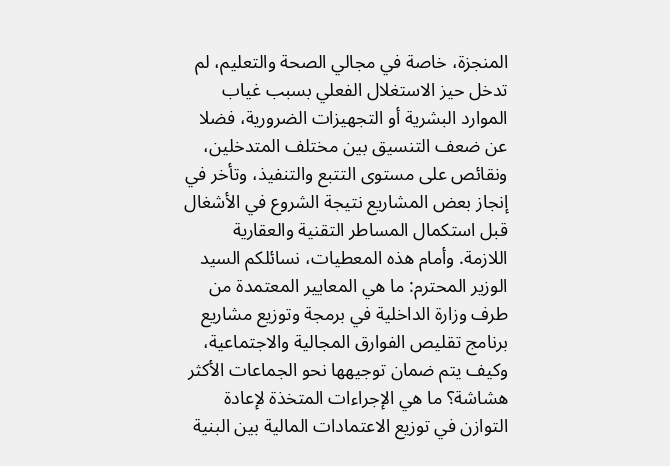المنجزة، خاصة في مجالي الصحة والتعليم، لم تدخل حيز الاستغلال الفعلي بسبب غياب الموارد البشرية أو التجهيزات الضرورية، فضلا عن ضعف التنسيق بين مختلف المتدخلين، ونقائص على مستوى التتبع والتنفيذ، وتأخر في إنجاز بعض المشاريع نتيجة الشروع في الأشغال قبل استكمال المساطر التقنية والعقارية اللازمة. وأمام هذه المعطيات، نسائلكم السيد الوزير المحترم: ما هي المعايير المعتمدة من طرف وزارة الداخلية في برمجة وتوزيع مشاريع برنامج تقليص الفوارق المجالية والاجتماعية، وكيف يتم ضمان توجيهها نحو الجماعات الأكثر هشاشة؟ ما هي الإجراءات المتخذة لإعادة التوازن في توزيع الاعتمادات المالية بين البنية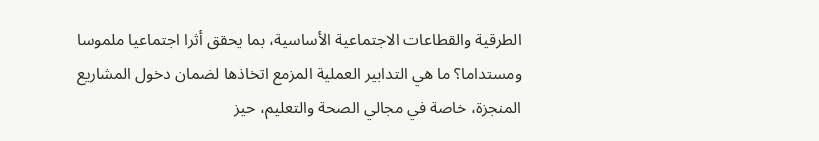الطرقية والقطاعات الاجتماعية الأساسية، بما يحقق أثرا اجتماعيا ملموسا ومستداما؟ ما هي التدابير العملية المزمع اتخاذها لضمان دخول المشاريع المنجزة، خاصة في مجالي الصحة والتعليم، حيز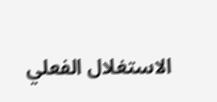الاستغلال الفعلي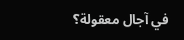في آجال معقولة؟